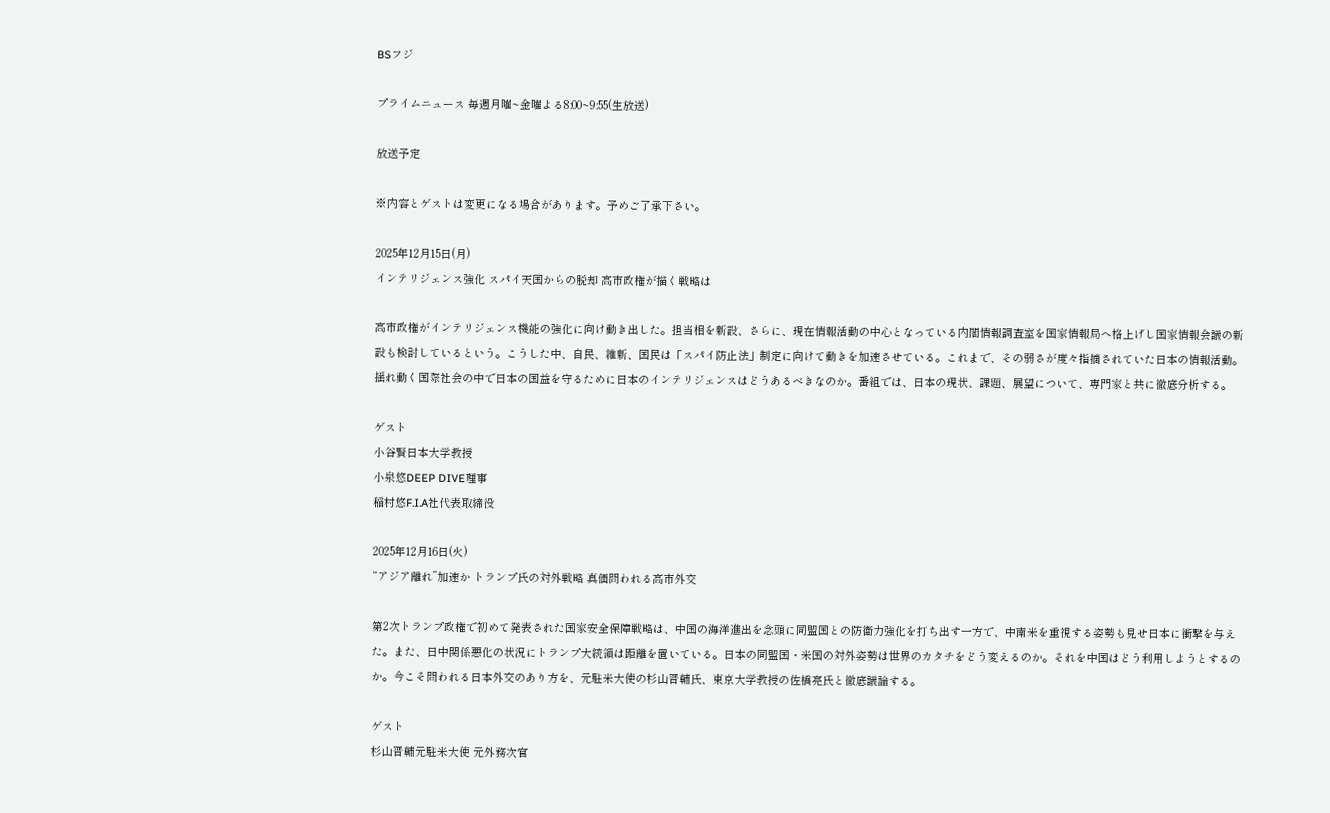BSフジ

プライムニュース 毎週月曜~金曜よる8:00~9:55(生放送)

放送予定

※内容とゲストは変更になる場合があります。予めご了承下さい。

2025年12月15日(月)
インテリジェンス強化 スパイ天国からの脱却 高市政権が描く戦略は

高市政権がインテリジェンス機能の強化に向け動き出した。担当相を新設、さらに、現在情報活動の中心となっている内閣情報調査室を国家情報局へ格上げし国家情報会議の新設も検討しているという。こうした中、自民、維新、国民は「スパイ防止法」制定に向けて動きを加速させている。これまで、その弱さが度々指摘されていた日本の情報活動。揺れ動く国際社会の中で日本の国益を守るために日本のインテリジェンスはどうあるべきなのか。番組では、日本の現状、課題、展望について、専門家と共に徹底分析する。

ゲスト
小谷賢日本大学教授
小泉悠DEEP DIVE理事
稲村悠F.I.A社代表取締役

2025年12月16日(火)
“アジア離れ”加速か トランプ氏の対外戦略 真価問われる高市外交

第2次トランプ政権で初めて発表された国家安全保障戦略は、中国の海洋進出を念頭に同盟国との防衛力強化を打ち出す一方で、中南米を重視する姿勢も見せ日本に衝撃を与えた。また、日中関係悪化の状況にトランプ大統領は距離を置いている。日本の同盟国・米国の対外姿勢は世界のカタチをどう変えるのか。それを中国はどう利用しようとするのか。今こそ問われる日本外交のあり方を、元駐米大使の杉山晋輔氏、東京大学教授の佐橋亮氏と徹底議論する。

ゲスト
杉山晋輔元駐米大使 元外務次官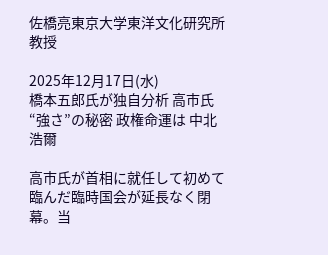佐橋亮東京大学東洋文化研究所教授

2025年12月17日(水)
橋本五郎氏が独自分析 高市氏“強さ”の秘密 政権命運は 中北浩爾

高市氏が首相に就任して初めて臨んだ臨時国会が延長なく閉幕。当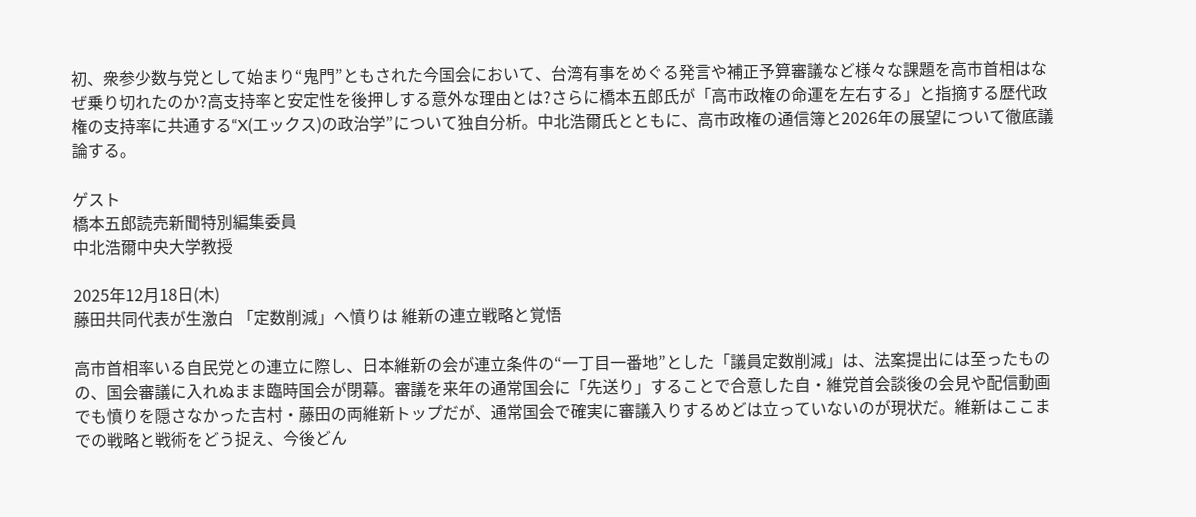初、衆参少数与党として始まり“鬼門”ともされた今国会において、台湾有事をめぐる発言や補正予算審議など様々な課題を高市首相はなぜ乗り切れたのか?高支持率と安定性を後押しする意外な理由とは?さらに橋本五郎氏が「高市政権の命運を左右する」と指摘する歴代政権の支持率に共通する“X(エックス)の政治学”について独自分析。中北浩爾氏とともに、高市政権の通信簿と2026年の展望について徹底議論する。

ゲスト
橋本五郎読売新聞特別編集委員
中北浩爾中央大学教授

2025年12月18日(木)
藤田共同代表が生激白 「定数削減」へ憤りは 維新の連立戦略と覚悟

高市首相率いる自民党との連立に際し、日本維新の会が連立条件の“一丁目一番地”とした「議員定数削減」は、法案提出には至ったものの、国会審議に入れぬまま臨時国会が閉幕。審議を来年の通常国会に「先送り」することで合意した自・維党首会談後の会見や配信動画でも憤りを隠さなかった吉村・藤田の両維新トップだが、通常国会で確実に審議入りするめどは立っていないのが現状だ。維新はここまでの戦略と戦術をどう捉え、今後どん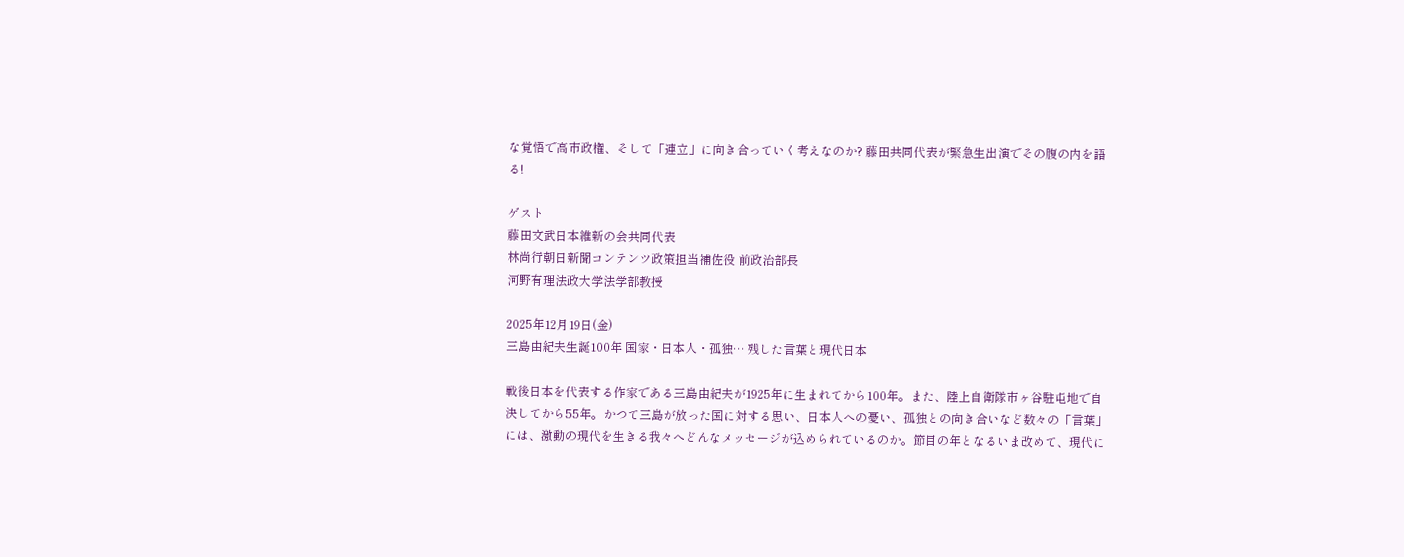な覚悟で高市政権、そして「連立」に向き合っていく考えなのか? 藤田共同代表が緊急生出演でその腹の内を語る!

ゲスト
藤田文武日本維新の会共同代表
林尚行朝日新聞コンテンツ政策担当補佐役 前政治部長
河野有理法政大学法学部教授

2025年12月19日(金)
三島由紀夫生誕100年 国家・日本人・孤独… 残した言葉と現代日本

戦後日本を代表する作家である三島由紀夫が1925年に生まれてから100年。また、陸上自衛隊市ヶ谷駐屯地で自決してから55年。かつて三島が放った国に対する思い、日本人への憂い、孤独との向き合いなど数々の「言葉」には、激動の現代を生きる我々へどんなメッセージが込められているのか。節目の年となるいま改めて、現代に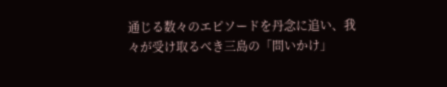通じる数々のエピソードを丹念に追い、我々が受け取るべき三島の「問いかけ」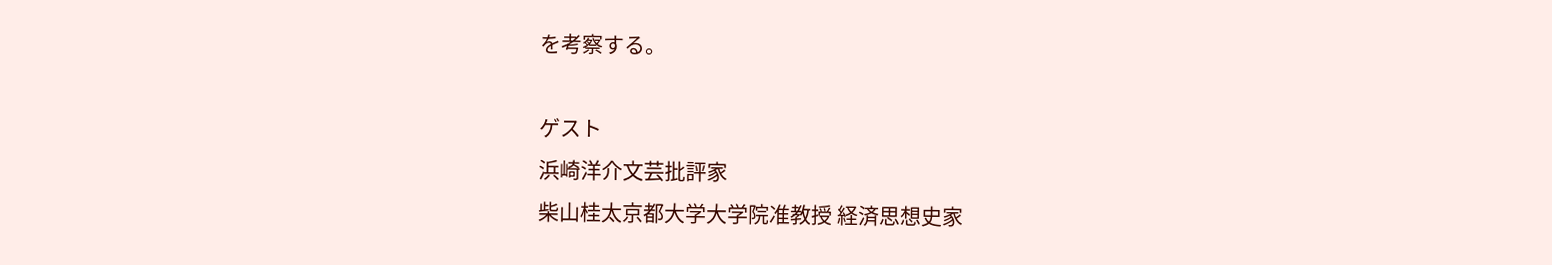を考察する。

ゲスト
浜崎洋介文芸批評家
柴山桂太京都大学大学院准教授 経済思想史家